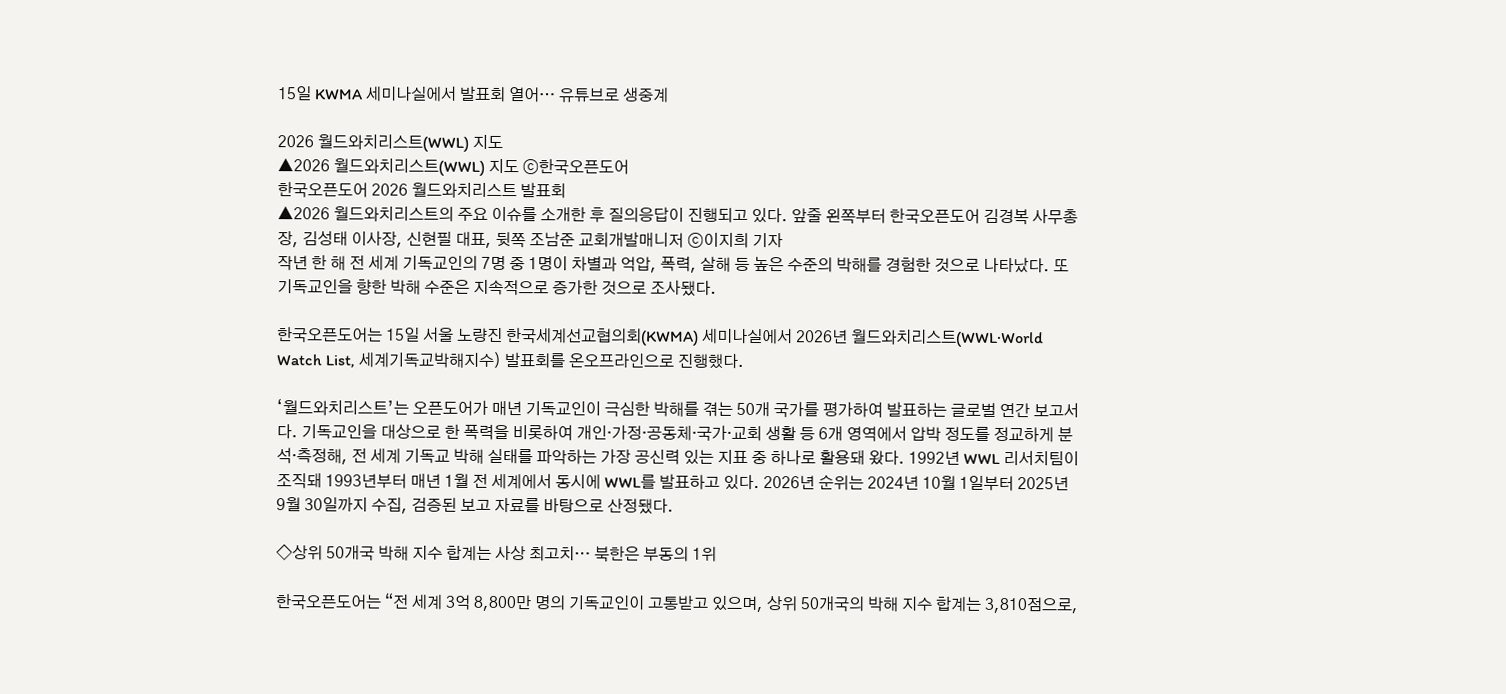15일 KWMA 세미나실에서 발표회 열어… 유튜브로 생중계

2026 월드와치리스트(WWL) 지도
▲2026 월드와치리스트(WWL) 지도 ⓒ한국오픈도어
한국오픈도어 2026 월드와치리스트 발표회
▲2026 월드와치리스트의 주요 이슈를 소개한 후 질의응답이 진행되고 있다. 앞줄 왼쪽부터 한국오픈도어 김경복 사무총장, 김성태 이사장, 신현필 대표, 뒷쪽 조남준 교회개발매니저 ⓒ이지희 기자
작년 한 해 전 세계 기독교인의 7명 중 1명이 차별과 억압, 폭력, 살해 등 높은 수준의 박해를 경험한 것으로 나타났다. 또 기독교인을 향한 박해 수준은 지속적으로 증가한 것으로 조사됐다.

한국오픈도어는 15일 서울 노량진 한국세계선교협의회(KWMA) 세미나실에서 2026년 월드와치리스트(WWL·World Watch List, 세계기독교박해지수) 발표회를 온오프라인으로 진행했다.

‘월드와치리스트’는 오픈도어가 매년 기독교인이 극심한 박해를 겪는 50개 국가를 평가하여 발표하는 글로벌 연간 보고서다. 기독교인을 대상으로 한 폭력을 비롯하여 개인·가정·공동체·국가·교회 생활 등 6개 영역에서 압박 정도를 정교하게 분석·측정해, 전 세계 기독교 박해 실태를 파악하는 가장 공신력 있는 지표 중 하나로 활용돼 왔다. 1992년 WWL 리서치팀이 조직돼 1993년부터 매년 1월 전 세계에서 동시에 WWL를 발표하고 있다. 2026년 순위는 2024년 10월 1일부터 2025년 9월 30일까지 수집, 검증된 보고 자료를 바탕으로 산정됐다.

◇상위 50개국 박해 지수 합계는 사상 최고치… 북한은 부동의 1위

한국오픈도어는 “전 세계 3억 8,800만 명의 기독교인이 고통받고 있으며, 상위 50개국의 박해 지수 합계는 3,810점으로,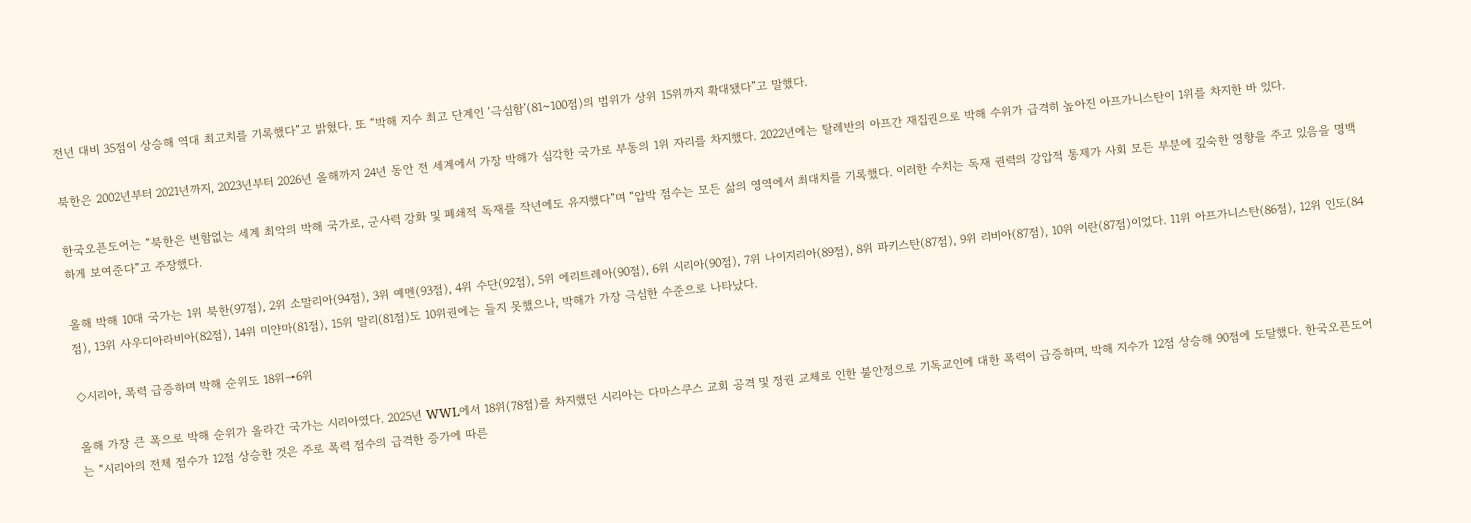전년 대비 35점이 상승해 역대 최고치를 기록했다”고 밝혔다. 또 “박해 지수 최고 단계인 ‘극심함’(81~100점)의 범위가 상위 15위까지 확대됐다”고 말했다.

북한은 2002년부터 2021년까지, 2023년부터 2026년 올해까지 24년 동안 전 세계에서 가장 박해가 심각한 국가로 부동의 1위 자리를 차지했다. 2022년에는 탈레반의 아프간 재집권으로 박해 수위가 급격히 높아진 아프가니스탄이 1위를 차지한 바 있다.

한국오픈도어는 “북한은 변함없는 세계 최악의 박해 국가로, 군사력 강화 및 폐쇄적 독재를 작년에도 유지했다”며 “압박 점수는 모든 삶의 영역에서 최대치를 기록했다. 이러한 수치는 독재 권력의 강압적 통제가 사회 모든 부분에 깊숙한 영향을 주고 있음을 명백하게 보여준다”고 주장했다.

올해 박해 10대 국가는 1위 북한(97점), 2위 소말리아(94점), 3위 예멘(93점), 4위 수단(92점), 5위 에리트레아(90점), 6위 시리아(90점), 7위 나이지리아(89점), 8위 파키스탄(87점), 9위 리비아(87점), 10위 이란(87점)이었다. 11위 아프가니스탄(86점), 12위 인도(84점), 13위 사우디아라비아(82점), 14위 미얀마(81점), 15위 말리(81점)도 10위권에는 들지 못했으나, 박해가 가장 극심한 수준으로 나타났다.

◇시리아, 폭력 급증하며 박해 순위도 18위→6위

올해 가장 큰 폭으로 박해 순위가 올라간 국가는 시리아였다. 2025년 WWL에서 18위(78점)를 차지했던 시리아는 다마스쿠스 교회 공격 및 정권 교체로 인한 불안정으로 기독교인에 대한 폭력이 급증하며, 박해 지수가 12점 상승해 90점에 도달했다. 한국오픈도어는 “시리아의 전체 점수가 12점 상승한 것은 주로 폭력 점수의 급격한 증가에 따른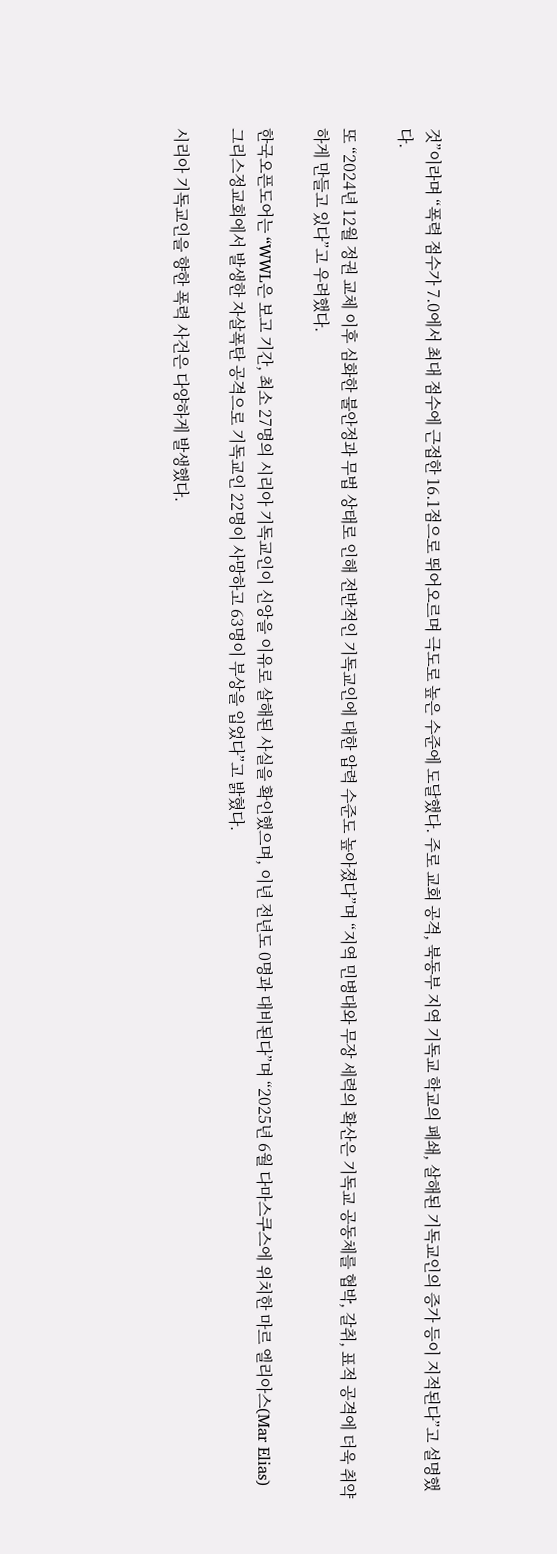것”이라며 “폭력 점수가 7.0에서 최대 점수에 근접한 16.1점으로 뛰어오르며 극도로 높은 수준에 도달했다. 주로 교회 공격, 북동부 지역 기독교 학교의 폐쇄, 살해된 기독교인의 증가 등이 지적된다”고 설명했다.

또 “2024년 12월 정권 교체 이후 심화한 불안정과 무법 상태로 인해 전반적인 기독교인에 대한 압력 수준도 높아졌다”며 “지역 민병대와 무장 세력의 확산은 기독교 공동체를 협박, 갈취, 표적 공격에 더욱 취약하게 만들고 있다”고 우려했다.

한국오픈도어는 “WWL은 보고 기간, 최소 27명의 시리아 기독교인이 신앙을 이유로 살해된 사실을 확인했으며, 이년 전년도 0명과 대비된다”며 “2025년 6월 다마스쿠스에 위치한 마르 엘리아스(Mar Elias) 그리스정교회에서 발생한 자살폭탄 공격으로 기독교인 22명이 사망하고 63명이 부상을 입었다”고 밝혔다.

시리아 기독교인을 향한 폭력 사건은 다양하게 발생했다.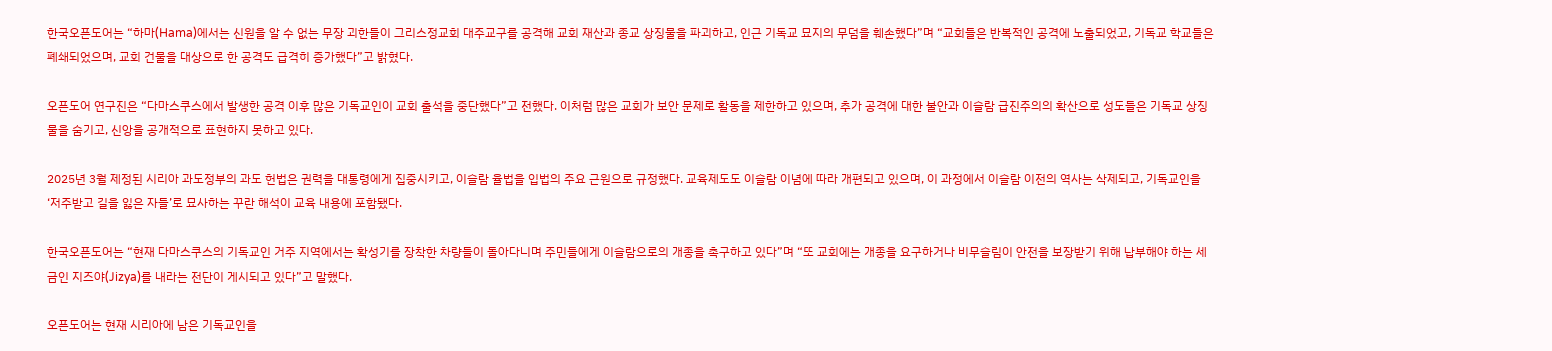한국오픈도어는 “하마(Hama)에서는 신원을 알 수 없는 무장 괴한들이 그리스정교회 대주교구를 공격해 교회 재산과 종교 상징물을 파괴하고, 인근 기독교 묘지의 무덤을 훼손했다”며 “교회들은 반복적인 공격에 노출되었고, 기독교 학교들은 폐쇄되었으며, 교회 건물을 대상으로 한 공격도 급격히 증가했다”고 밝혔다.

오픈도어 연구진은 “다마스쿠스에서 발생한 공격 이후 많은 기독교인이 교회 출석을 중단했다”고 전했다. 이처럼 많은 교회가 보안 문제로 활동을 제한하고 있으며, 추가 공격에 대한 불안과 이슬람 급진주의의 확산으로 성도들은 기독교 상징물을 숨기고, 신앙을 공개적으로 표현하지 못하고 있다.

2025년 3월 제정된 시리아 과도정부의 과도 헌법은 권력을 대통령에게 집중시키고, 이슬람 율법을 입법의 주요 근원으로 규정했다. 교육제도도 이슬람 이념에 따라 개편되고 있으며, 이 과정에서 이슬람 이전의 역사는 삭제되고, 기독교인을 ‘저주받고 길을 잃은 자들’로 묘사하는 꾸란 해석이 교육 내용에 포함됐다.

한국오픈도어는 “현재 다마스쿠스의 기독교인 거주 지역에서는 확성기를 장착한 차량들이 돌아다니며 주민들에게 이슬람으로의 개종을 촉구하고 있다”며 “또 교회에는 개종을 요구하거나 비무슬림이 안전을 보장받기 위해 납부해야 하는 세금인 지즈야(Jizya)를 내라는 전단이 게시되고 있다”고 말했다.

오픈도어는 현재 시리아에 남은 기독교인을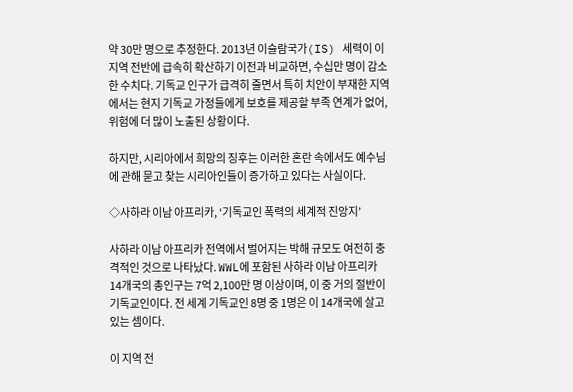약 30만 명으로 추정한다. 2013년 이슬람국가(IS) 세력이 이 지역 전반에 급속히 확산하기 이전과 비교하면, 수십만 명이 감소한 수치다. 기독교 인구가 급격히 줄면서 특히 치안이 부재한 지역에서는 현지 기독교 가정들에게 보호를 제공할 부족 연계가 없어, 위험에 더 많이 노출된 상황이다.

하지만, 시리아에서 희망의 징후는 이러한 혼란 속에서도 예수님에 관해 묻고 찾는 시리아인들이 증가하고 있다는 사실이다.

◇사하라 이남 아프리카, ‘기독교인 폭력의 세계적 진앙지’

사하라 이남 아프리카 전역에서 벌어지는 박해 규모도 여전히 충격적인 것으로 나타났다. WWL에 포함된 사하라 이남 아프리카 14개국의 총인구는 7억 2,100만 명 이상이며, 이 중 거의 절반이 기독교인이다. 전 세계 기독교인 8명 중 1명은 이 14개국에 살고 있는 셈이다.

이 지역 전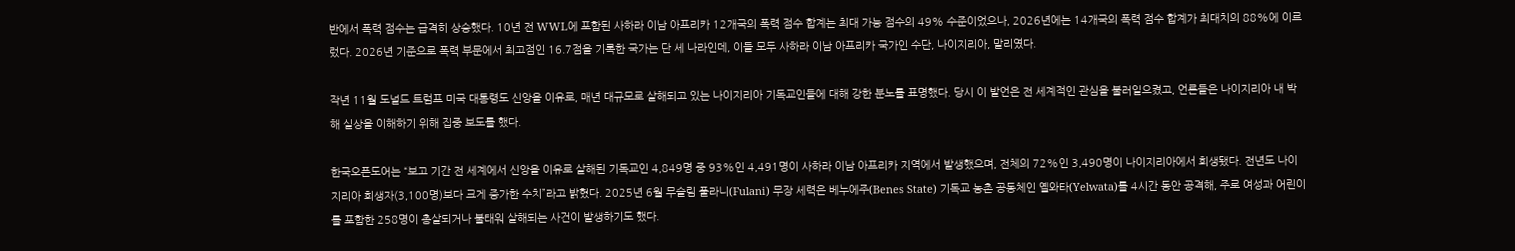반에서 폭력 점수는 급격히 상승했다. 10년 전 WWL에 포함된 사하라 이남 아프리카 12개국의 폭력 점수 합계는 최대 가능 점수의 49% 수준이었으나, 2026년에는 14개국의 폭력 점수 합계가 최대치의 88%에 이르렀다. 2026년 기준으로 폭력 부문에서 최고점인 16.7점을 기록한 국가는 단 세 나라인데, 이들 모두 사하라 이남 아프리카 국가인 수단, 나이지리아, 말리였다.

작년 11월 도널드 트럼프 미국 대통령도 신앙을 이유로, 매년 대규모로 살해되고 있는 나이지리아 기독교인들에 대해 강한 분노를 표명했다. 당시 이 발언은 전 세계적인 관심을 불러일으켰고, 언론들은 나이지리아 내 박해 실상을 이해하기 위해 집중 보도를 했다.

한국오픈도어는 “보고 기간 전 세계에서 신앙을 이유로 살해된 기독교인 4,849명 중 93%인 4,491명이 사하라 이남 아프리카 지역에서 발생했으며, 전체의 72%인 3,490명이 나이지리아에서 희생됐다. 전년도 나이지리아 희생자(3,100명)보다 크게 증가한 수치”라고 밝혔다. 2025년 6월 무슬림 풀라니(Fulani) 무장 세력은 베누에주(Benes State) 기독교 농촌 공동체인 옐와타(Yelwata)를 4시간 동안 공격해, 주로 여성과 어린이를 포함한 258명이 총살되거나 불태워 살해되는 사건이 발생하기도 했다.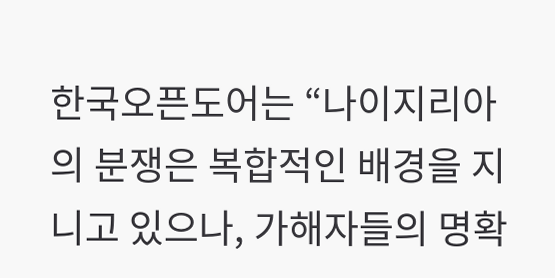한국오픈도어는 “나이지리아의 분쟁은 복합적인 배경을 지니고 있으나, 가해자들의 명확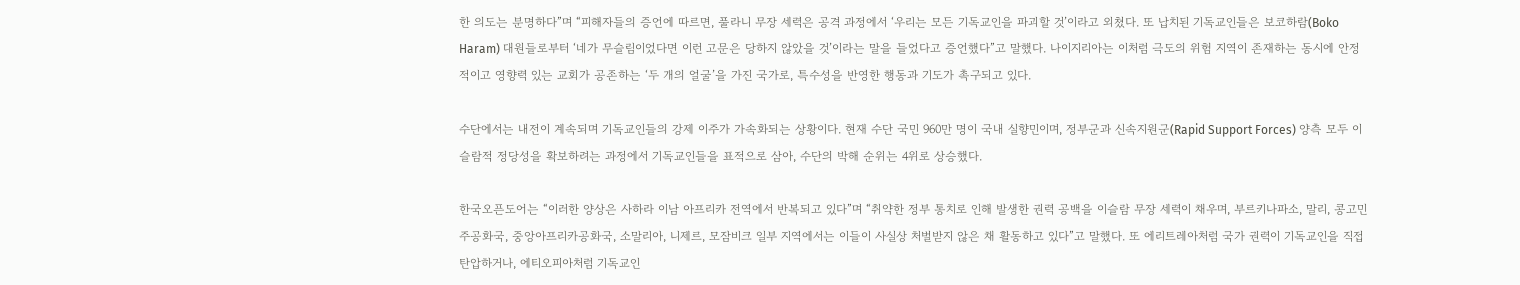한 의도는 분명하다”며 “피해자들의 증언에 따르면, 풀라니 무장 세력은 공격 과정에서 ‘우리는 모든 기독교인을 파괴할 것’이라고 외쳤다. 또 납치된 기독교인들은 보코하람(Boko Haram) 대원들로부터 ‘네가 무슬림이었다면 이런 고문은 당하지 않았을 것’이라는 말을 들었다고 증언했다”고 말했다. 나이지리아는 이처럼 극도의 위험 지역이 존재하는 동시에 안정적이고 영향력 있는 교회가 공존하는 ‘두 개의 얼굴’을 가진 국가로, 특수성을 반영한 행동과 기도가 촉구되고 있다.

수단에서는 내전이 계속되며 기독교인들의 강제 이주가 가속화되는 상황이다. 현재 수단 국민 960만 명이 국내 실향민이며, 정부군과 신속지원군(Rapid Support Forces) 양측 모두 이슬람적 정당성을 확보하려는 과정에서 기독교인들을 표적으로 삼아, 수단의 박해 순위는 4위로 상승했다.

한국오픈도어는 “이러한 양상은 사하라 이남 아프리카 전역에서 반복되고 있다”며 “취약한 정부 통치로 인해 발생한 권력 공백을 이슬람 무장 세력이 채우며, 부르키나파소, 말리, 콩고민주공화국, 중앙아프리카공화국, 소말리아, 니제르, 모잠비크 일부 지역에서는 이들이 사실상 처벌받지 않은 채 활동하고 있다”고 말했다. 또 에리트레아처럼 국가 권력이 기독교인을 직접 탄압하거나, 에티오피아처럼 기독교인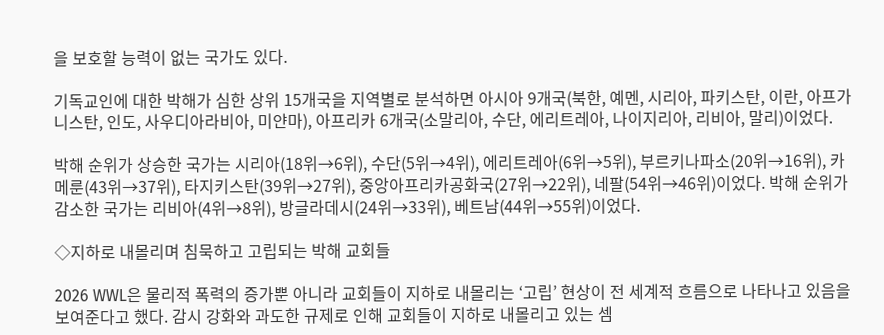을 보호할 능력이 없는 국가도 있다.

기독교인에 대한 박해가 심한 상위 15개국을 지역별로 분석하면 아시아 9개국(북한, 예멘, 시리아, 파키스탄, 이란, 아프가니스탄, 인도, 사우디아라비아, 미얀마), 아프리카 6개국(소말리아, 수단, 에리트레아, 나이지리아, 리비아, 말리)이었다.

박해 순위가 상승한 국가는 시리아(18위→6위), 수단(5위→4위), 에리트레아(6위→5위), 부르키나파소(20위→16위), 카메룬(43위→37위), 타지키스탄(39위→27위), 중앙아프리카공화국(27위→22위), 네팔(54위→46위)이었다. 박해 순위가 감소한 국가는 리비아(4위→8위), 방글라데시(24위→33위), 베트남(44위→55위)이었다.

◇지하로 내몰리며 침묵하고 고립되는 박해 교회들

2026 WWL은 물리적 폭력의 증가뿐 아니라 교회들이 지하로 내몰리는 ‘고립’ 현상이 전 세계적 흐름으로 나타나고 있음을 보여준다고 했다. 감시 강화와 과도한 규제로 인해 교회들이 지하로 내몰리고 있는 셈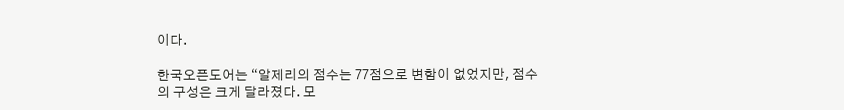이다.

한국오픈도어는 “알제리의 점수는 77점으로 변함이 없었지만, 점수의 구성은 크게 달라졌다. 모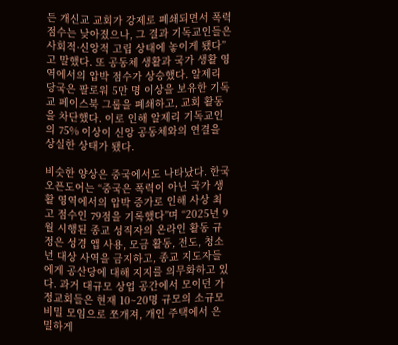든 개신교 교회가 강제로 폐쇄되면서 폭력 점수는 낮아졌으나, 그 결과 기독교인들은 사회적·신앙적 고립 상태에 놓이게 됐다”고 말했다. 또 공동체 생활과 국가 생활 영역에서의 압박 점수가 상승했다. 알제리 당국은 팔로워 5만 명 이상을 보유한 기독교 페이스북 그룹을 폐쇄하고, 교회 활동을 차단했다. 이로 인해 알제리 기독교인의 75% 이상이 신앙 공동체와의 연결을 상실한 상태가 됐다.

비슷한 양상은 중국에서도 나타났다. 한국오픈도어는 “중국은 폭력이 아닌 국가 생활 영역에서의 압박 증가로 인해 사상 최고 점수인 79점을 기록했다”며 “2025년 9월 시행된 종교 성직자의 온라인 활동 규정은 성경 앱 사용, 모금 활동, 전도, 청소년 대상 사역을 금지하고, 종교 지도자들에게 공산당에 대해 지지를 의무화하고 있다. 과거 대규모 상업 공간에서 모이던 가정교회들은 현재 10~20명 규모의 소규모 비밀 모임으로 쪼개져, 개인 주택에서 은밀하게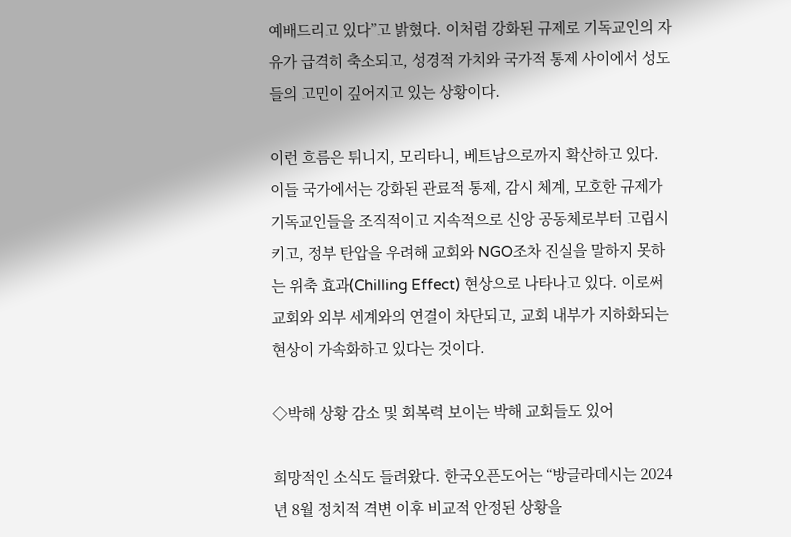예배드리고 있다”고 밝혔다. 이처럼 강화된 규제로 기독교인의 자유가 급격히 축소되고, 성경적 가치와 국가적 통제 사이에서 성도들의 고민이 깊어지고 있는 상황이다.

이런 흐름은 튀니지, 모리타니, 베트남으로까지 확산하고 있다. 이들 국가에서는 강화된 관료적 통제, 감시 체계, 모호한 규제가 기독교인들을 조직적이고 지속적으로 신앙 공동체로부터 고립시키고, 정부 탄압을 우려해 교회와 NGO조차 진실을 말하지 못하는 위축 효과(Chilling Effect) 현상으로 나타나고 있다. 이로써 교회와 외부 세계와의 연결이 차단되고, 교회 내부가 지하화되는 현상이 가속화하고 있다는 것이다.

◇박해 상황 감소 및 회복력 보이는 박해 교회들도 있어

희망적인 소식도 들려왔다. 한국오픈도어는 “방글라데시는 2024년 8월 정치적 격변 이후 비교적 안정된 상황을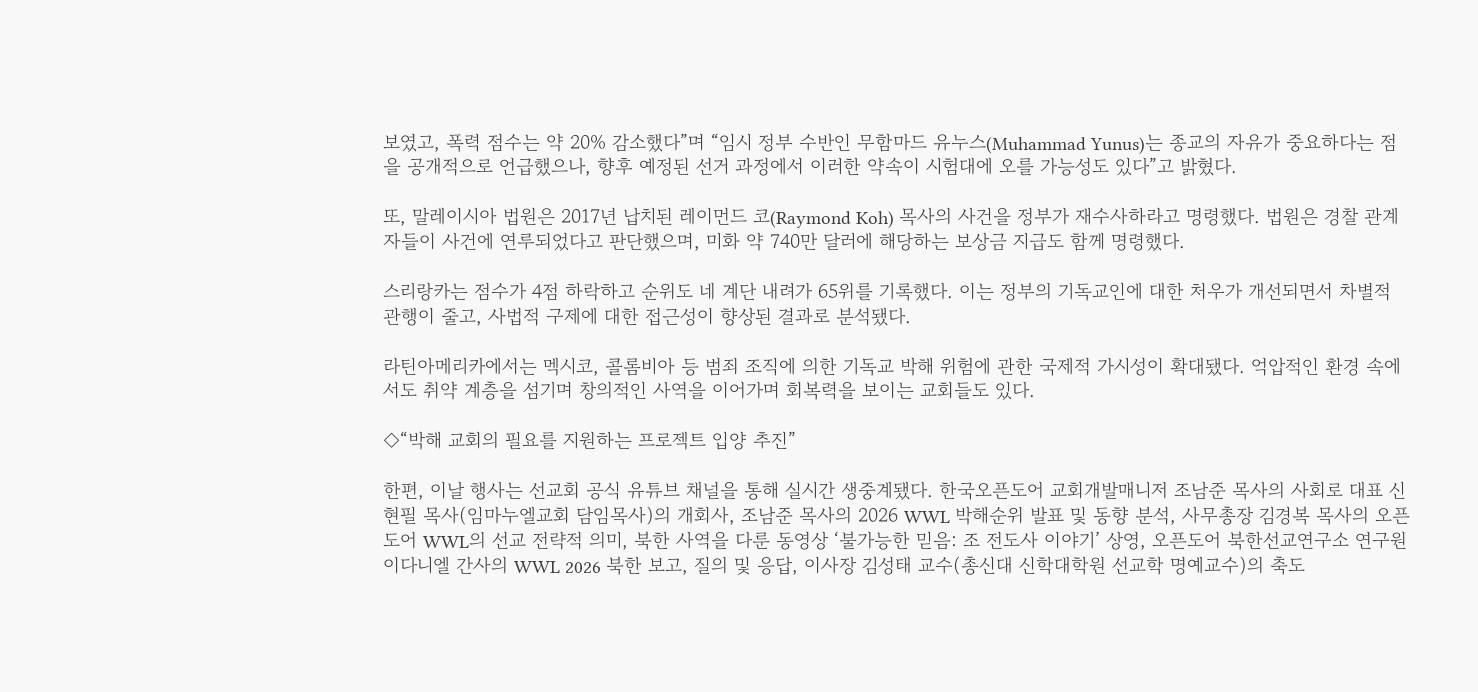보였고, 폭력 점수는 약 20% 감소했다”며 “임시 정부 수반인 무함마드 유누스(Muhammad Yunus)는 종교의 자유가 중요하다는 점을 공개적으로 언급했으나, 향후 예정된 선거 과정에서 이러한 약속이 시험대에 오를 가능성도 있다”고 밝혔다.

또, 말레이시아 법원은 2017년 납치된 레이먼드 코(Raymond Koh) 목사의 사건을 정부가 재수사하라고 명령했다. 법원은 경찰 관계자들이 사건에 연루되었다고 판단했으며, 미화 약 740만 달러에 해당하는 보상금 지급도 함께 명령했다.

스리랑카는 점수가 4점 하락하고 순위도 네 계단 내려가 65위를 기록했다. 이는 정부의 기독교인에 대한 처우가 개선되면서 차별적 관행이 줄고, 사법적 구제에 대한 접근성이 향상된 결과로 분석됐다.

라틴아메리카에서는 멕시코, 콜롬비아 등 범죄 조직에 의한 기독교 박해 위험에 관한 국제적 가시성이 확대됐다. 억압적인 환경 속에서도 취약 계층을 섬기며 창의적인 사역을 이어가며 회복력을 보이는 교회들도 있다.

◇“박해 교회의 필요를 지원하는 프로젝트 입양 추진”

한편, 이날 행사는 선교회 공식 유튜브 채널을 통해 실시간 생중계됐다. 한국오픈도어 교회개발매니저 조남준 목사의 사회로 대표 신현필 목사(임마누엘교회 담임목사)의 개회사, 조남준 목사의 2026 WWL 박해순위 발표 및 동향 분석, 사무총장 김경복 목사의 오픈도어 WWL의 선교 전략적 의미, 북한 사역을 다룬 동영상 ‘불가능한 믿음: 조 전도사 이야기’ 상영, 오픈도어 북한선교연구소 연구원 이다니엘 간사의 WWL 2026 북한 보고, 질의 및 응답, 이사장 김성태 교수(총신대 신학대학원 선교학 명예교수)의 축도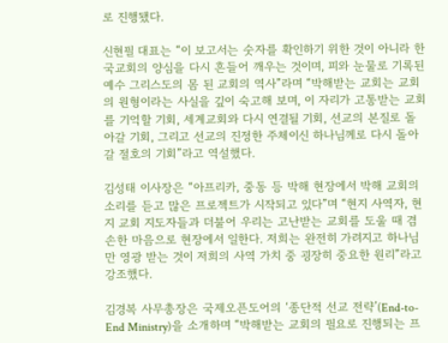로 진행됐다.

신현필 대표는 “이 보고서는 숫자를 확인하기 위한 것이 아니라 한국교회의 양심을 다시 흔들어 깨우는 것이며, 피와 눈물로 기록된 예수 그리스도의 몸 된 교회의 역사”라며 “박해받는 교회는 교회의 원형이라는 사실을 깊이 숙고해 보며, 이 자리가 고통받는 교회를 기억할 기회, 세계교회와 다시 연결될 기회, 선교의 본질로 돌아갈 기회, 그리고 선교의 진정한 주체이신 하나님께로 다시 돌아갈 절호의 기회”라고 역설했다.

김성태 이사장은 “아프리카, 중동 등 박해 현장에서 박해 교회의 소리를 듣고 많은 프로젝트가 시작되고 있다”며 “현지 사역자, 현지 교회 지도자들과 더불어 우리는 고난받는 교회를 도울 때 겸손한 마음으로 현장에서 일한다. 저희는 완전히 가려지고 하나님만 영광 받는 것이 저희의 사역 가치 중 굉장히 중요한 원리”라고 강조했다.

김경복 사무총장은 국제오픈도어의 ‘종단적 선교 전략’(End-to-End Ministry)을 소개하며 “박해받는 교회의 필요로 진행되는 프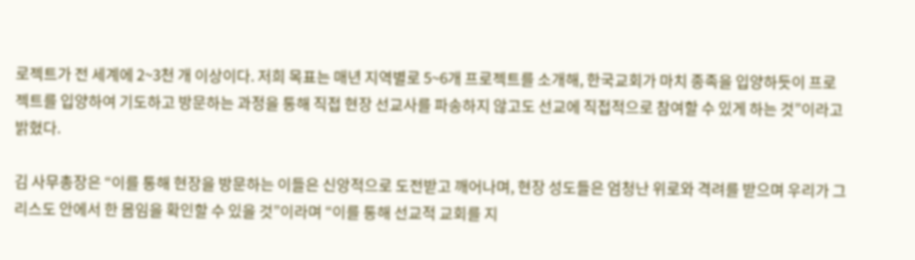로젝트가 전 세계에 2~3천 개 이상이다. 저희 목표는 매년 지역별로 5~6개 프로젝트를 소개해, 한국교회가 마치 종족을 입양하듯이 프로젝트를 입양하여 기도하고 방문하는 과정을 통해 직접 현장 선교사를 파송하지 않고도 선교에 직접적으로 참여할 수 있게 하는 것”이라고 밝혔다.

김 사무총장은 “이를 통해 현장을 방문하는 이들은 신앙적으로 도전받고 깨어나며, 현장 성도들은 엄청난 위로와 격려를 받으며 우리가 그리스도 안에서 한 몸임을 확인할 수 있을 것”이라며 “이를 통해 선교적 교회를 지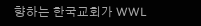향하는 한국교회가 WWL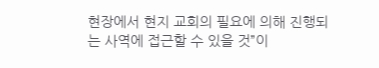현장에서 현지 교회의 필요에 의해 진행되는 사역에 접근할 수 있을 것”이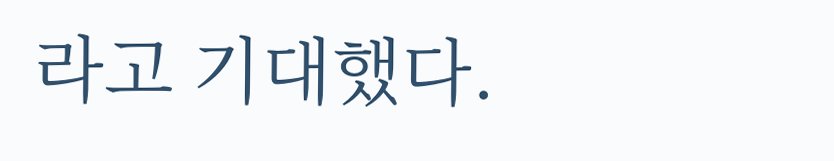라고 기대했다.